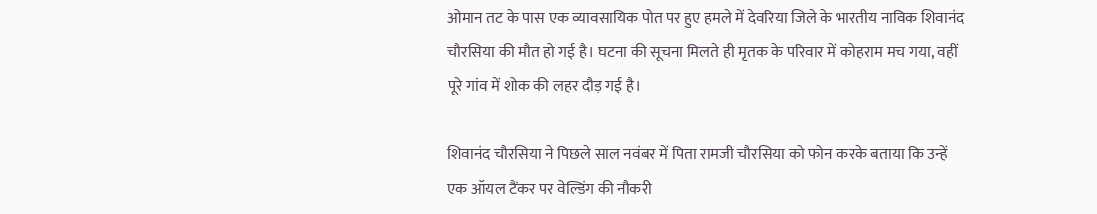ओमान तट के पास एक व्यावसायिक पोत पर हुए हमले में देवरिया जिले के भारतीय नाविक शिवानंद चौरसिया की मौत हो गई है। घटना की सूचना मिलते ही मृतक के परिवार में कोहराम मच गया, वहीं पूरे गांव में शोक की लहर दौड़ गई है।

शिवानंद चौरसिया ने पिछले साल नवंबर में पिता रामजी चौरसिया को फोन करके बताया कि उन्हें एक ऑयल टैंकर पर वेल्डिंग की नौकरी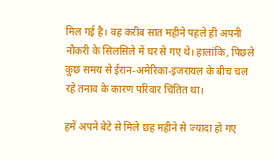मिल गई है। वह करीब सात महीने पहले ही अपनी नौकरी के सिलसिले में घर से गए थे। हालांकि, पिछले कुछ समय से ईरान-अमेरिका-इजरायल के बीच चल रहे तनाव के कारण परिवार चिंतित था।

हमें अपने बेटे से मिले छह महीने से ज्यादा हो गए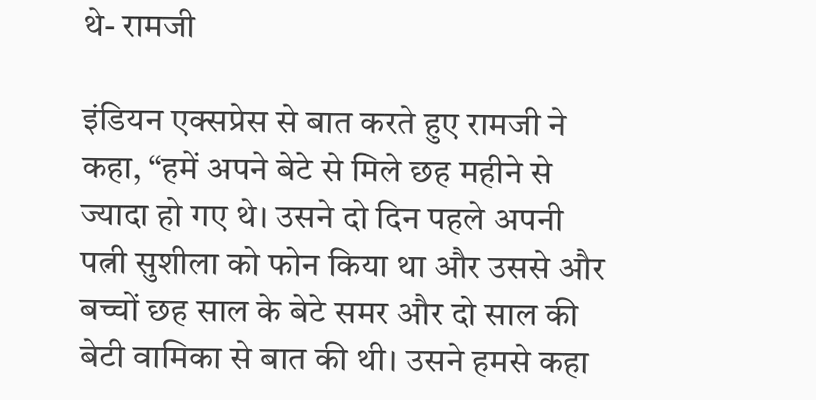थे- रामजी

इंडियन एक्सप्रेस से बात करते हुए रामजी ने कहा, “हमें अपने बेटे से मिले छह महीने से ज्यादा हो गए थे। उसने दो दिन पहले अपनी पत्नी सुशीला को फोन किया था और उससे और बच्चों छह साल के बेटे समर और दो साल की बेटी वामिका से बात की थी। उसने हमसे कहा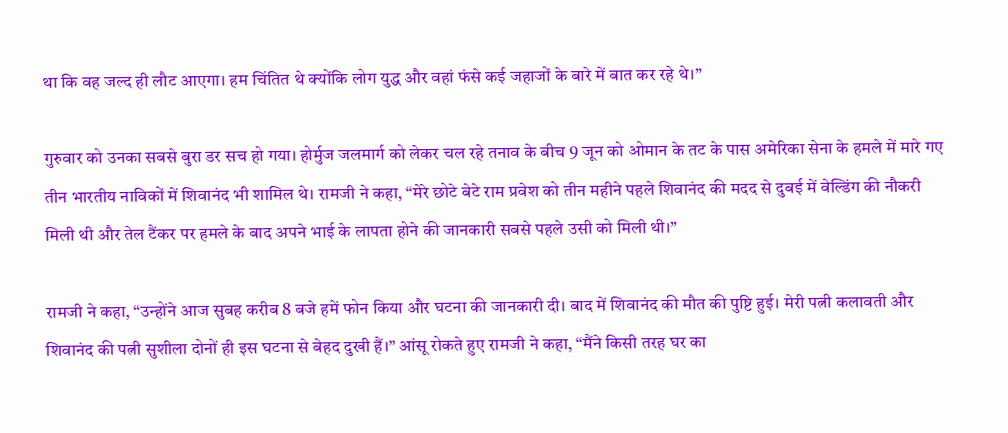था कि वह जल्द ही लौट आएगा। हम चिंतित थे क्योंकि लोग युद्ध और वहां फंसे कई जहाजों के बारे में बात कर रहे थे।”

गुरुवार को उनका सबसे बुरा डर सच हो गया। होर्मुज जलमार्ग को लेकर चल रहे तनाव के बीच 9 जून को ओमान के तट के पास अमेरिका सेना के हमले में मारे गए तीन भारतीय नाविकों में शिवानंद भी शामिल थे। रामजी ने कहा, “मेरे छोटे बेटे राम प्रवेश को तीन महीने पहले शिवानंद की मदद से दुबई में वेल्डिंग की नौकरी मिली थी और तेल टैंकर पर हमले के बाद अपने भाई के लापता होने की जानकारी सबसे पहले उसी को मिली थी।”

रामजी ने कहा, “उन्होंने आज सुबह करीब 8 बजे हमें फोन किया और घटना की जानकारी दी। बाद में शिवानंद की मौत की पुष्टि हुई। मेरी पत्नी कलावती और शिवानंद की पत्नी सुशीला दोनों ही इस घटना से बेहद दुखी हैं।” आंसू रोकते हुए रामजी ने कहा, “मैंने किसी तरह घर का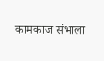कामकाज संभाला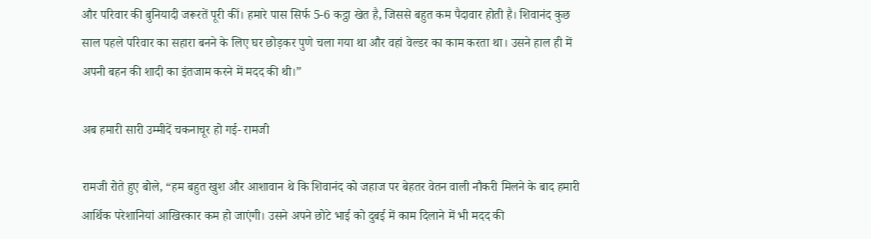और परिवार की बुनियादी जरूरतें पूरी कीं। हमारे पास सिर्फ 5-6 कट्ठा खेत है, जिससे बहुत कम पैदावार होती है। शिवानंद कुछ साल पहले परिवार का सहारा बनने के लिए घर छोड़कर पुणे चला गया था और वहां वेल्डर का काम करता था। उसने हाल ही में अपनी बहन की शादी का इंतजाम करने में मदद की थी।”

अब हमारी सारी उम्मीदें चकनाचूर हो गई- रामजी

रामजी रोते हुए बोले, “हम बहुत खुश और आशावान थे कि शिवानंद को जहाज पर बेहतर वेतन वाली नौकरी मिलने के बाद हमारी आर्थिक परेशानियां आखिरकार कम हो जाएंगी। उसने अपने छोटे भाई को दुबई में काम दिलाने में भी मदद की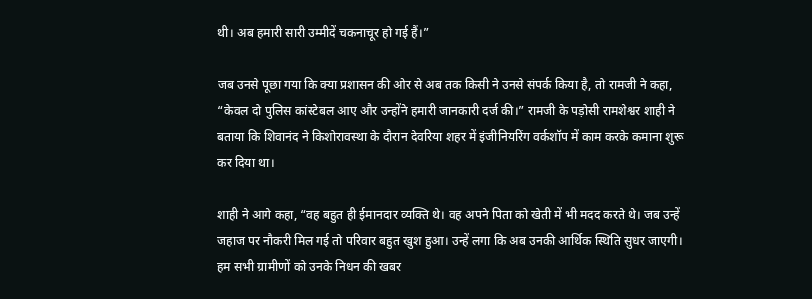थी। अब हमारी सारी उम्मीदें चकनाचूर हो गई हैं।”

जब उनसे पूछा गया कि क्या प्रशासन की ओर से अब तक किसी ने उनसे संपर्क किया है, तो रामजी ने कहा, “केवल दो पुलिस कांस्टेबल आए और उन्होंने हमारी जानकारी दर्ज की।” रामजी के पड़ोसी रामशेश्वर शाही ने बताया कि शिवानंद ने किशोरावस्था के दौरान देवरिया शहर में इंजीनियरिंग वर्कशॉप में काम करके कमाना शुरू कर दिया था।

शाही ने आगे कहा, “वह बहुत ही ईमानदार व्यक्ति थे। वह अपने पिता को खेती में भी मदद करते थे। जब उन्हें जहाज पर नौकरी मिल गई तो परिवार बहुत खुश हुआ। उन्हें लगा कि अब उनकी आर्थिक स्थिति सुधर जाएगी। हम सभी ग्रामीणों को उनके निधन की खबर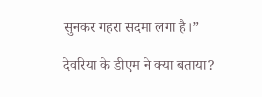सुनकर गहरा सदमा लगा है।”

देवरिया के डीएम ने क्या बताया?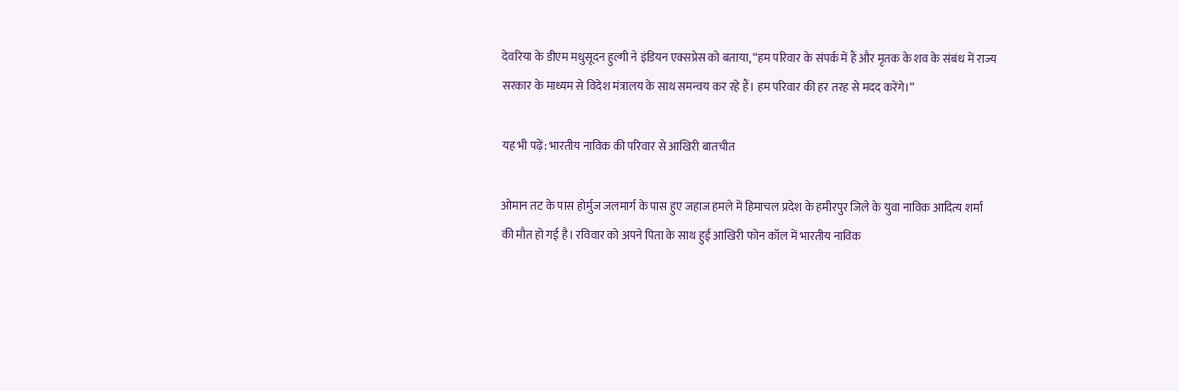देवरिया के डीएम मधुसूदन हुल्गी ने इंडियन एक्सप्रेस को बताया, “हम परिवार के संपर्क में हैं और मृतक के शव के संबंध में राज्य सरकार के माध्यम से विदेश मंत्रालय के साथ समन्वय कर रहे हैं। हम परिवार की हर तरह से मदद करेंगे।”

यह भी पढ़ें: भारतीय नाविक की परिवार से आखिरी बातचीत

ओमान तट के पास होर्मुज जलमार्ग के पास हुए जहाज हमले में हिमाचल प्रदेश के हमीरपुर जिले के युवा नाविक आदित्य शर्मा की मौत हो गई है। रविवार को अपने पिता के साथ हुई आखिरी फोन कॉल में भारतीय नाविक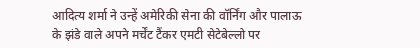आदित्य शर्मा ने उन्हें अमेरिकी सेना की वॉर्निंग और पालाऊ के झंडे वाले अपने मर्चेंट टैंकर एमटी सेटेबेल्लो पर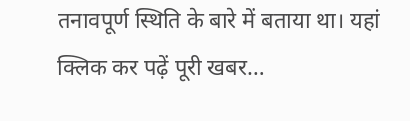तनावपूर्ण स्थिति के बारे में बताया था। यहां क्लिक कर पढ़ें पूरी खबर…